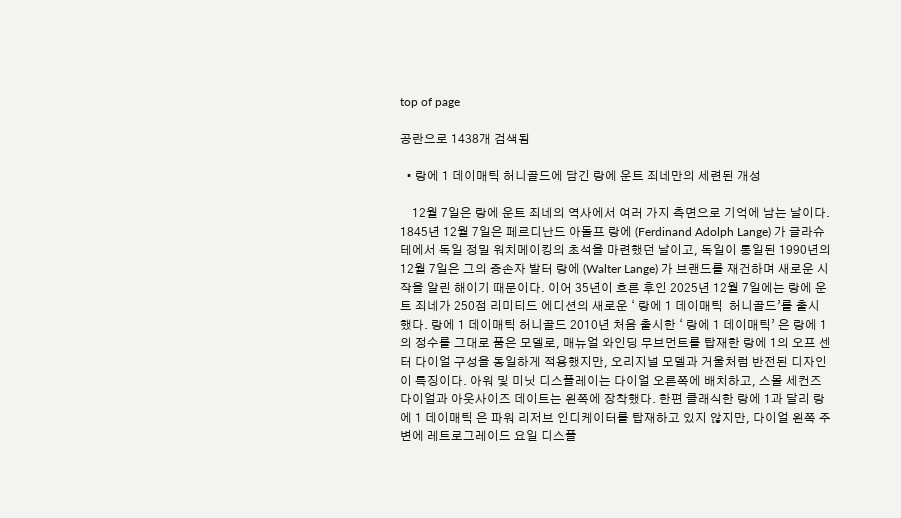top of page

공란으로 1438개 검색됨

  • 랑에 1 데이매틱 허니골드에 담긴 랑에 운트 죄네만의 세련된 개성

    12월 7일은 랑에 운트 죄네의 역사에서 여러 가지 측면으로 기억에 남는 날이다. 1845년 12월 7일은 페르디난드 아돌프 랑에 (Ferdinand Adolph Lange) 가 글라슈테에서 독일 정밀 워치메이킹의 초석을 마련했던 날이고, 독일이 통일된 1990년의 12월 7일은 그의 증손자 발터 랑에 (Walter Lange) 가 브랜드를 재건하며 새로운 시작을 알린 해이기 때문이다. 이어 35년이 흐른 후인 2025년 12월 7일에는 랑에 운트 죄네가 250점 리미티드 에디션의 새로운 ‘ 랑에 1 데이매틱  허니골드’를 출시했다. 랑에 1 데이매틱 허니골드 2010년 처음 출시한 ‘ 랑에 1 데이매틱’ 은 랑에 1의 정수를 그대로 품은 모델로, 매뉴얼 와인딩 무브먼트를 탑재한 랑에 1의 오프 센터 다이얼 구성을 동일하게 적용했지만, 오리지널 모델과 거울처럼 반전된 디자인이 특징이다. 아워 및 미닛 디스플레이는 다이얼 오른쪽에 배치하고, 스몰 세컨즈 다이얼과 아웃사이즈 데이트는 왼쪽에 장착했다. 한편 클래식한 랑에 1과 달리 랑에 1 데이매틱 은 파워 리저브 인디케이터를 탑재하고 있지 않지만, 다이얼 왼쪽 주변에 레트로그레이드 요일 디스플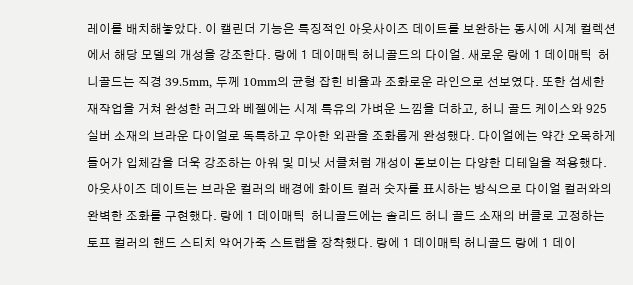레이를 배치해놓았다. 이 캘린더 기능은 특징적인 아웃사이즈 데이트를 보완하는 동시에 시계 컬렉션에서 해당 모델의 개성을 강조한다. 랑에 1 데이매틱 허니골드의 다이얼. 새로운 랑에 1 데이매틱  허니골드는 직경 39.5mm, 두께 10mm의 균형 잡힌 비율과 조화로운 라인으로 선보였다. 또한 섬세한 재작업을 거쳐 완성한 러그와 베젤에는 시계 특유의 가벼운 느낌을 더하고, 허니 골드 케이스와 925 실버 소재의 브라운 다이얼로 독특하고 우아한 외관을 조화롭게 완성했다. 다이얼에는 약간 오목하게 들어가 입체감을 더욱 강조하는 아워 및 미닛 서클처럼 개성이 돋보이는 다양한 디테일을 적용했다. 아웃사이즈 데이트는 브라운 컬러의 배경에 화이트 컬러 숫자를 표시하는 방식으로 다이얼 컬러와의 완벽한 조화를 구현했다. 랑에 1 데이매틱  허니골드에는 솔리드 허니 골드 소재의 버클로 고정하는 토프 컬러의 핸드 스티치 악어가죽 스트랩을 장착했다. 랑에 1 데이매틱 허니골드 랑에 1 데이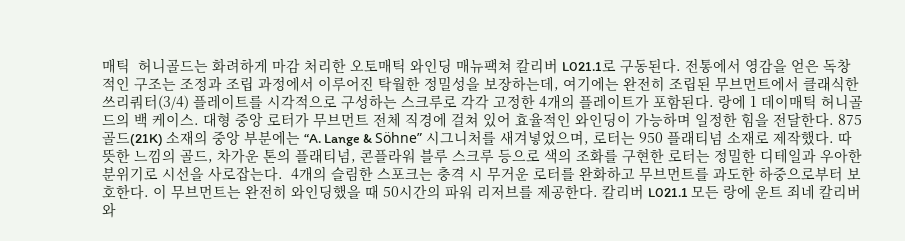매틱  허니골드는 화려하게 마감 처리한 오토매틱 와인딩 매뉴팩쳐 칼리버 L021.1로 구동된다. 전통에서 영감을 얻은 독창적인 구조는 조정과 조립 과정에서 이루어진 탁월한 정밀성을 보장하는데, 여기에는 완전히 조립된 무브먼트에서 클래식한 쓰리쿼터(3/4) 플레이트를 시각적으로 구성하는 스크루로 각각 고정한 4개의 플레이트가 포함된다. 랑에 1 데이매틱 허니골드의 백 케이스. 대형 중앙 로터가 무브먼트 전체 직경에 걸쳐 있어 효율적인 와인딩이 가능하며 일정한 힘을 전달한다. 875 골드(21K) 소재의 중앙 부분에는 “A. Lange & Söhne” 시그니처를 새겨넣었으며, 로터는 950 플래티넘 소재로 제작했다. 따뜻한 느낌의 골드, 차가운 톤의 플래티넘, 콘플라워 블루 스크루 등으로 색의 조화를 구현한 로터는 정밀한 디테일과 우아한 분위기로 시선을 사로잡는다.  4개의 슬림한 스포크는 충격 시 무거운 로터를 완화하고 무브먼트를 과도한 하중으로부터 보호한다. 이 무브먼트는 완전히 와인딩했을 때 50시간의 파워 리저브를 제공한다. 칼리버 L021.1 모든 랑에 운트 죄네 칼리버와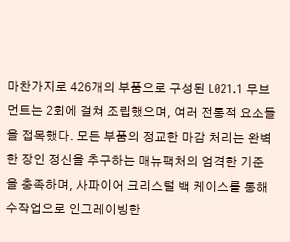마찬가지로 426개의 부품으로 구성된 L021.1 무브먼트는 2회에 걸쳐 조립했으며, 여러 전통적 요소들을 접목했다. 모든 부품의 정교한 마감 처리는 완벽한 장인 정신을 추구하는 매뉴팩처의 엄격한 기준을 충족하며, 사파이어 크리스털 백 케이스를 통해 수작업으로 인그레이빙한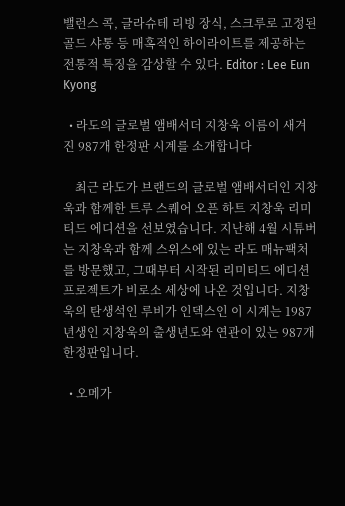밸런스 콕, 글라슈테 리빙 장식, 스크루로 고정된 골드 샤통 등 매혹적인 하이라이트를 제공하는 전통적 특징을 감상할 수 있다. Editor : Lee Eun Kyong

  • 라도의 글로벌 앰배서더 지창욱 이름이 새겨진 987개 한정판 시계를 소개합니다

    최근 라도가 브랜드의 글로벌 앰배서더인 지창욱과 함께한 트루 스퀘어 오픈 하트 지창욱 리미티드 에디션을 선보였습니다. 지난해 4월 시튜버는 지창욱과 함께 스위스에 있는 라도 매뉴팩처를 방문했고, 그때부터 시작된 리미티드 에디션 프로젝트가 비로소 세상에 나온 것입니다. 지창욱의 탄생석인 루비가 인덱스인 이 시계는 1987년생인 지창욱의 출생년도와 연관이 있는 987개 한정판입니다.

  • 오메가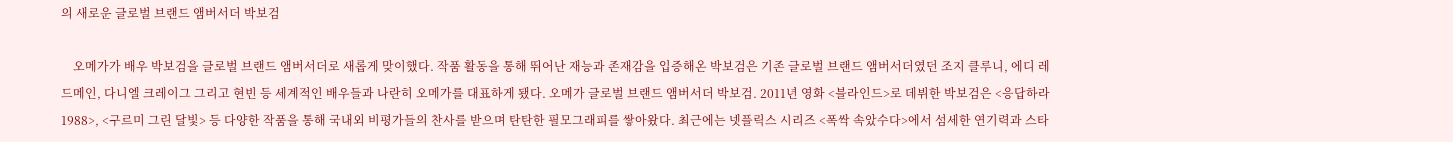의 새로운 글로벌 브랜드 앰버서더 박보검

    오메가가 배우 박보검을 글로벌 브랜드 앰버서더로 새롭게 맞이했다. 작품 활동을 통해 뛰어난 재능과 존재감을 입증해온 박보검은 기존 글로벌 브랜드 앰버서더였던 조지 클루니, 에디 레드메인, 다니엘 크레이그 그리고 현빈 등 세계적인 배우들과 나란히 오메가를 대표하게 됐다. 오메가 글로벌 브랜드 앰버서더 박보검. 2011년 영화 <블라인드>로 데뷔한 박보검은 <응답하라 1988>, <구르미 그린 달빛> 등 다양한 작품을 통해 국내외 비평가들의 찬사를 받으며 탄탄한 필모그래피를 쌓아왔다. 최근에는 넷플릭스 시리즈 <폭싹 속았수다>에서 섬세한 연기력과 스타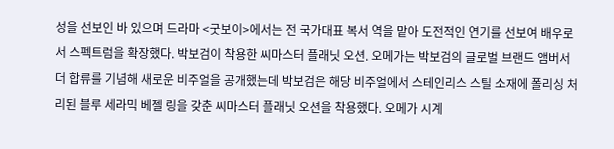성을 선보인 바 있으며 드라마 <굿보이>에서는 전 국가대표 복서 역을 맡아 도전적인 연기를 선보여 배우로서 스펙트럼을 확장했다. 박보검이 착용한 씨마스터 플래닛 오션. 오메가는 박보검의 글로벌 브랜드 앰버서더 합류를 기념해 새로운 비주얼을 공개했는데 박보검은 해당 비주얼에서 스테인리스 스틸 소재에 폴리싱 처리된 블루 세라믹 베젤 링을 갖춘 씨마스터 플래닛 오션을 착용했다. 오메가 시계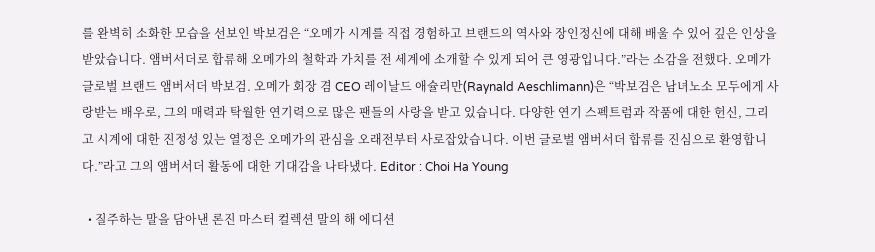를 완벽히 소화한 모습을 선보인 박보검은 “오메가 시계를 직접 경험하고 브랜드의 역사와 장인정신에 대해 배울 수 있어 깊은 인상을 받았습니다. 앰버서더로 합류해 오메가의 철학과 가치를 전 세계에 소개할 수 있게 되어 큰 영광입니다.”라는 소감을 전했다. 오메가 글로벌 브랜드 앰버서더 박보검. 오메가 회장 겸 CEO 레이날드 애슐리만(Raynald Aeschlimann)은 “박보검은 남녀노소 모두에게 사랑받는 배우로, 그의 매력과 탁월한 연기력으로 많은 팬들의 사랑을 받고 있습니다. 다양한 연기 스펙트럼과 작품에 대한 헌신, 그리고 시계에 대한 진정성 있는 열정은 오메가의 관심을 오래전부터 사로잡았습니다. 이번 글로벌 앰버서더 합류를 진심으로 환영합니다.”라고 그의 앰버서더 활동에 대한 기대감을 나타냈다. Editor : Choi Ha Young

  • 질주하는 말을 담아낸 론진 마스터 컬렉션 말의 해 에디션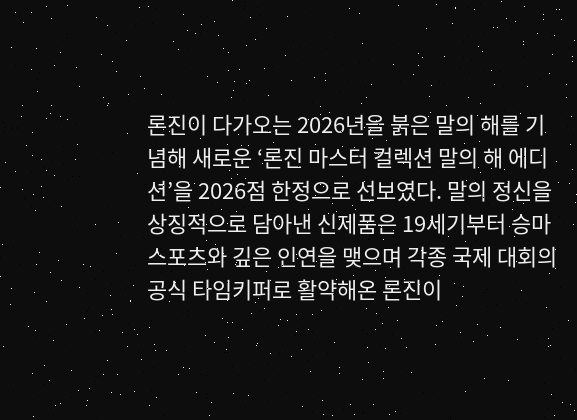론진이 다가오는 2026년을 붉은 말의 해를 기념해 새로운 ‘론진 마스터 컬렉션 말의 해 에디션’을 2026점 한정으로 선보였다. 말의 정신을 상징적으로 담아낸 신제품은 19세기부터 승마 스포츠와 깊은 인연을 맺으며 각종 국제 대회의 공식 타임키퍼로 활약해온 론진이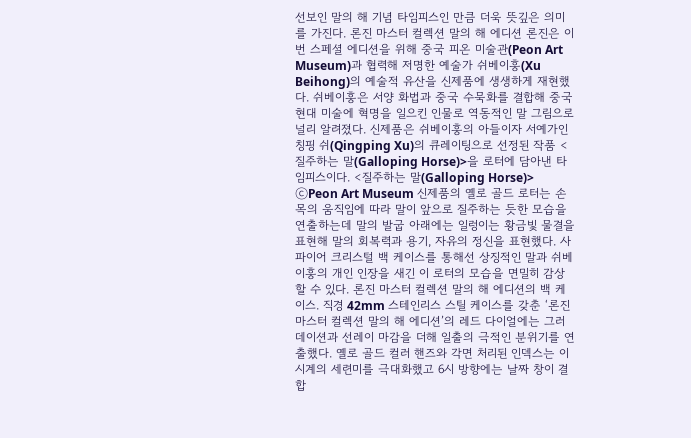선보인 말의 해 기념 타임피스인 만큼 더욱 뜻깊은 의미를 가진다. 론진 마스터 컬렉션 말의 해 에디션 론진은 이번 스페셜 에디션을 위해 중국 피온 미술관(Peon Art Museum)과 협력해 저명한 예술가 쉬베이훙(Xu Beihong)의 예술적 유산을 신제품에 생생하게 재현했다. 쉬베이훙은 서양 화법과 중국 수묵화를 결합해 중국 현대 미술에 혁명을 일으킨 인물로 역동적인 말 그림으로 널리 알려졌다. 신제품은 쉬베이훙의 아들이자 서예가인 칭핑 쉬(Qingping Xu)의 큐레이팅으로 선정된 작품 <질주하는 말(Galloping Horse)>을 로터에 담아낸 타임피스이다. <질주하는 말(Galloping Horse)> ⓒPeon Art Museum 신제품의 옐로 골드 로터는 손목의 움직임에 따라 말이 앞으로 질주하는 듯한 모습을 연출하는데 말의 발굽 아래에는 일렁이는 황금빛 물결을 표현해 말의 회복력과 용기, 자유의 정신을 표현했다. 사파이어 크리스털 백 케이스를 통해선 상징적인 말과 쉬베이훙의 개인 인장을 새긴 이 로터의 모습을 면밀히 감상할 수 있다. 론진 마스터 컬렉션 말의 해 에디션의 백 케이스. 직경 42mm 스테인리스 스틸 케이스를 갖춘 ‘론진 마스터 컬렉션 말의 해 에디션’의 레드 다이얼에는 그러데이션과 선레이 마감을 더해 일출의 극적인 분위기를 연출했다. 옐로 골드 컬러 핸즈와 각면 처리된 인덱스는 이 시계의 세련미를 극대화했고 6시 방향에는 날짜 창이 결합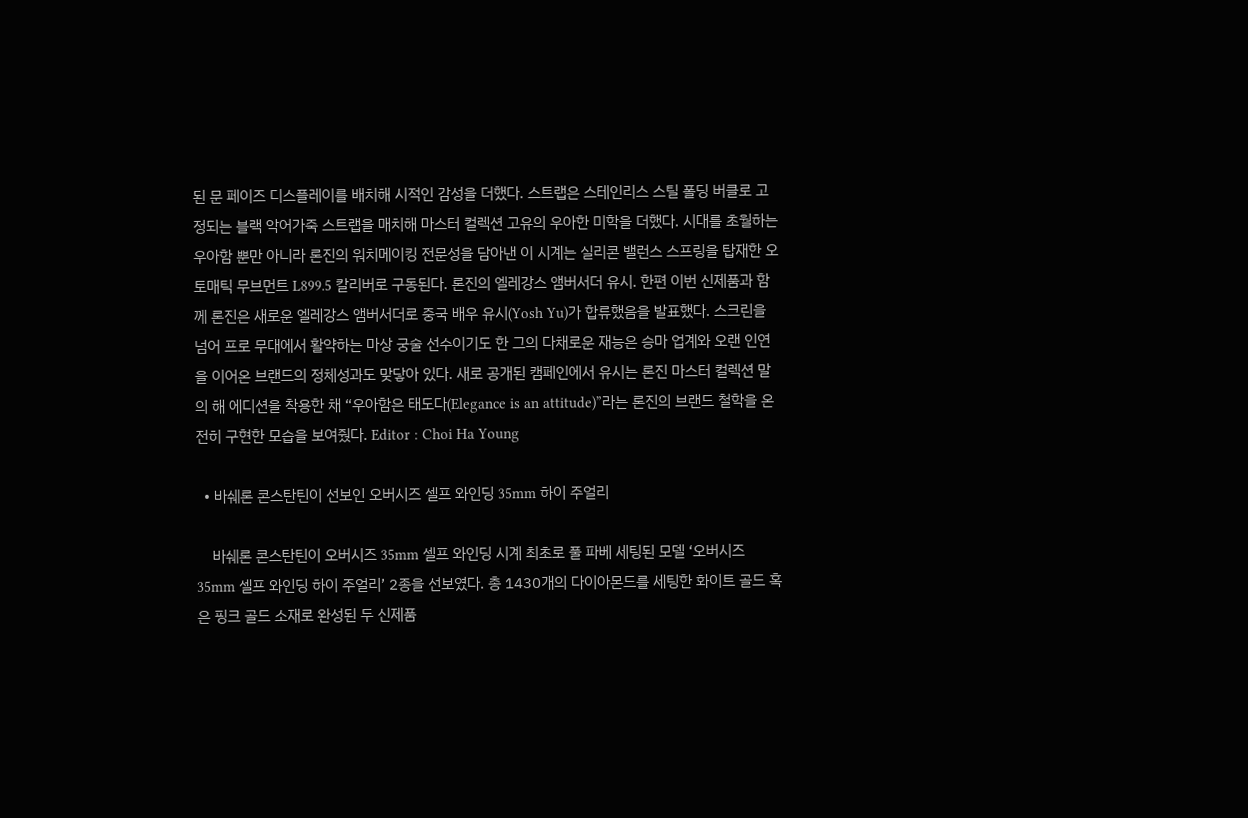된 문 페이즈 디스플레이를 배치해 시적인 감성을 더했다. 스트랩은 스테인리스 스틸 폴딩 버클로 고정되는 블랙 악어가죽 스트랩을 매치해 마스터 컬렉션 고유의 우아한 미학을 더했다. 시대를 초월하는 우아함 뿐만 아니라 론진의 워치메이킹 전문성을 담아낸 이 시계는 실리콘 밸런스 스프링을 탑재한 오토매틱 무브먼트 L899.5 칼리버로 구동된다. 론진의 엘레강스 앰버서더 유시. 한편 이번 신제품과 함께 론진은 새로운 엘레강스 앰버서더로 중국 배우 유시(Yosh Yu)가 합류했음을 발표했다. 스크린을 넘어 프로 무대에서 활약하는 마상 궁술 선수이기도 한 그의 다채로운 재능은 승마 업계와 오랜 인연을 이어온 브랜드의 정체성과도 맞닿아 있다. 새로 공개된 캠페인에서 유시는 론진 마스터 컬렉션 말의 해 에디션을 착용한 채 “우아함은 태도다(Elegance is an attitude)”라는 론진의 브랜드 철학을 온전히 구현한 모습을 보여줬다. Editor : Choi Ha Young

  • 바쉐론 콘스탄틴이 선보인 오버시즈 셀프 와인딩 35mm 하이 주얼리

    바쉐론 콘스탄틴이 오버시즈 35mm 셀프 와인딩 시계 최초로 풀 파베 세팅된 모델 ‘오버시즈 35mm 셀프 와인딩 하이 주얼리’ 2종을 선보였다. 총 1430개의 다이아몬드를 세팅한 화이트 골드 혹은 핑크 골드 소재로 완성된 두 신제품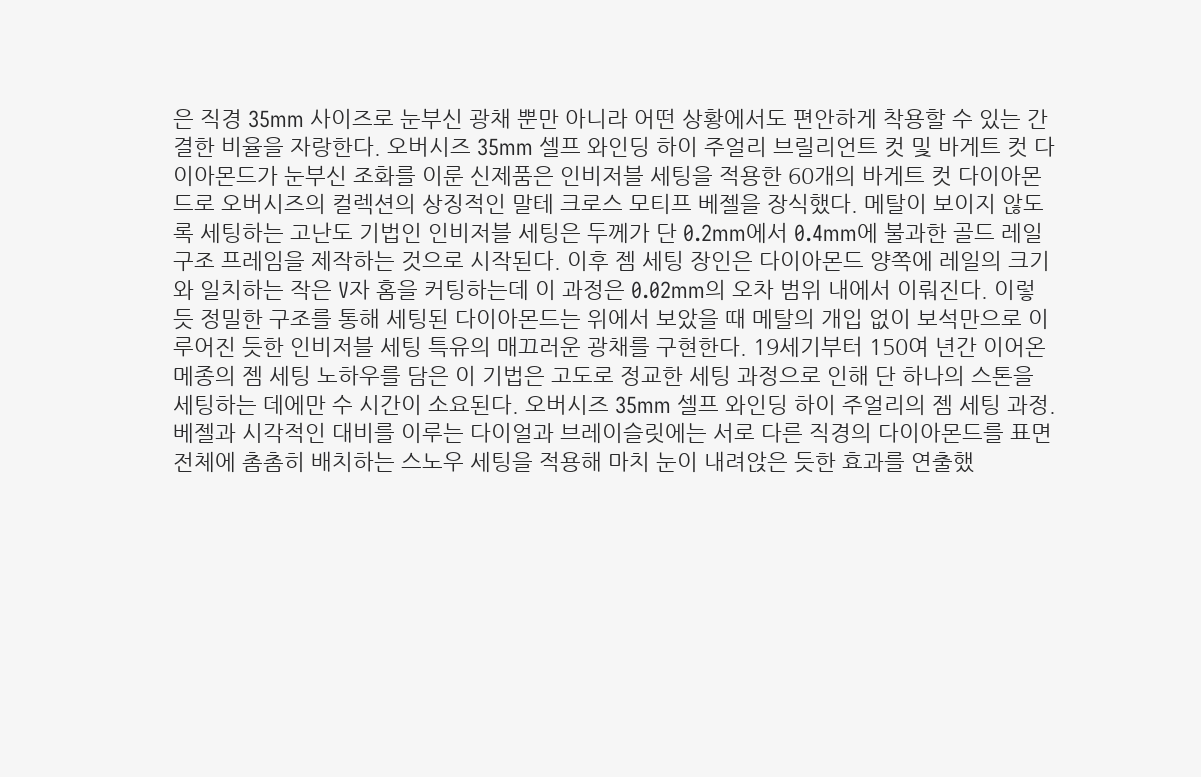은 직경 35mm 사이즈로 눈부신 광채 뿐만 아니라 어떤 상황에서도 편안하게 착용할 수 있는 간결한 비율을 자랑한다. 오버시즈 35mm 셀프 와인딩 하이 주얼리 브릴리언트 컷 및 바게트 컷 다이아몬드가 눈부신 조화를 이룬 신제품은 인비저블 세팅을 적용한 60개의 바게트 컷 다이아몬드로 오버시즈의 컬렉션의 상징적인 말테 크로스 모티프 베젤을 장식했다. 메탈이 보이지 않도록 세팅하는 고난도 기법인 인비저블 세팅은 두께가 단 0.2mm에서 0.4mm에 불과한 골드 레일 구조 프레임을 제작하는 것으로 시작된다. 이후 젬 세팅 장인은 다이아몬드 양쪽에 레일의 크기와 일치하는 작은 V자 홈을 커팅하는데 이 과정은 0.02mm의 오차 범위 내에서 이뤄진다. 이렇듯 정밀한 구조를 통해 세팅된 다이아몬드는 위에서 보았을 때 메탈의 개입 없이 보석만으로 이루어진 듯한 인비저블 세팅 특유의 매끄러운 광채를 구현한다. 19세기부터 150여 년간 이어온 메종의 젬 세팅 노하우를 담은 이 기법은 고도로 정교한 세팅 과정으로 인해 단 하나의 스톤을 세팅하는 데에만 수 시간이 소요된다. 오버시즈 35mm 셀프 와인딩 하이 주얼리의 젬 세팅 과정. 베젤과 시각적인 대비를 이루는 다이얼과 브레이슬릿에는 서로 다른 직경의 다이아몬드를 표면 전체에 촘촘히 배치하는 스노우 세팅을 적용해 마치 눈이 내려앉은 듯한 효과를 연출했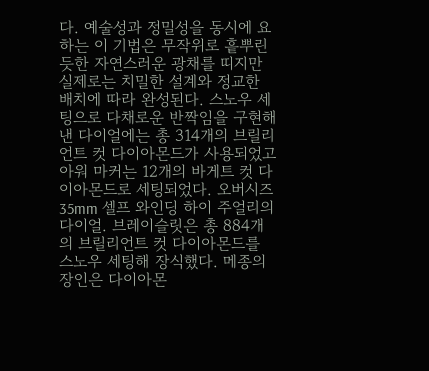다. 예술성과 정밀성을 동시에 요하는 이 기법은 무작위로 흩뿌린 듯한 자연스러운 광채를 띠지만 실제로는 치밀한 설계와 정교한 배치에 따라 완성된다. 스노우 세팅으로 다채로운 반짝임을 구현해낸 다이얼에는 총 314개의 브릴리언트 컷 다이아몬드가 사용되었고 아워 마커는 12개의 바게트 컷 다이아몬드로 세팅되었다. 오버시즈 35mm 셀프 와인딩 하이 주얼리의 다이얼. 브레이슬릿은 총 884개의 브릴리언트 컷 다이아몬드를 스노우 세팅해 장식했다. 메종의 장인은 다이아몬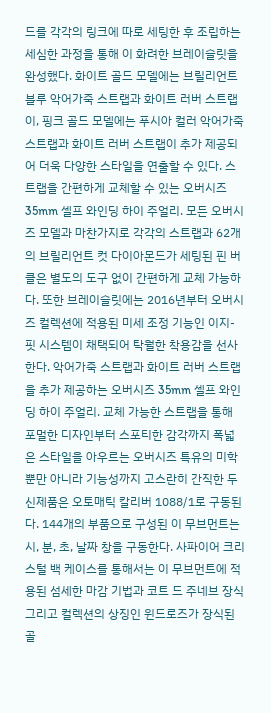드를 각각의 링크에 따로 세팅한 후 조립하는 세심한 과정을 통해 이 화려한 브레이슬릿을 완성했다. 화이트 골드 모델에는 브릴리언트 블루 악어가죽 스트랩과 화이트 러버 스트랩이, 핑크 골드 모델에는 푸시아 컬러 악어가죽 스트랩과 화이트 러버 스트랩이 추가 제공되어 더욱 다양한 스타일을 연출할 수 있다. 스트랩을 간편하게 교체할 수 있는 오버시즈 35mm 셀프 와인딩 하이 주얼리. 모든 오버시즈 모델과 마찬가지로 각각의 스트랩과 62개의 브릴리언트 컷 다이아몬드가 세팅된 핀 버클은 별도의 도구 없이 간편하게 교체 가능하다. 또한 브레이슬릿에는 2016년부터 오버시즈 컬렉션에 적용된 미세 조정 기능인 이지-핏 시스템이 채택되어 탁월한 착용감을 선사한다. 악어가죽 스트랩과 화이트 러버 스트랩을 추가 제공하는 오버시즈 35mm 셀프 와인딩 하이 주얼리. 교체 가능한 스트랩을 통해 포멀한 디자인부터 스포티한 감각까지 폭넓은 스타일을 아우르는 오버시즈 특유의 미학 뿐만 아니라 기능성까지 고스란히 간직한 두 신제품은 오토매틱 칼리버 1088/1로 구동된다. 144개의 부품으로 구성된 이 무브먼트는 시, 분, 초, 날짜 창을 구동한다. 사파이어 크리스털 백 케이스를 통해서는 이 무브먼트에 적용된 섬세한 마감 기법과 코트 드 주네브 장식 그리고 컬렉션의 상징인 윈드로즈가 장식된 골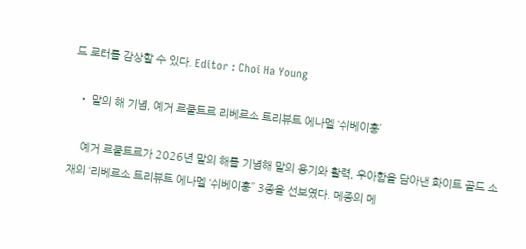드 로터를 감상할 수 있다. Editor : Choi Ha Young

  • 말의 해 기념, 예거 르쿨트르 리베르소 트리뷰트 에나멜 ‘쉬베이훙’

    예거 르쿨트르가 2026년 말의 해를 기념해 말의 용기와 활력, 우아함을 담아낸 화이트 골드 소재의 ‘리베르소 트리뷰트 에나멜 ‘쉬베이훙’’ 3종을 선보였다. 메종의 메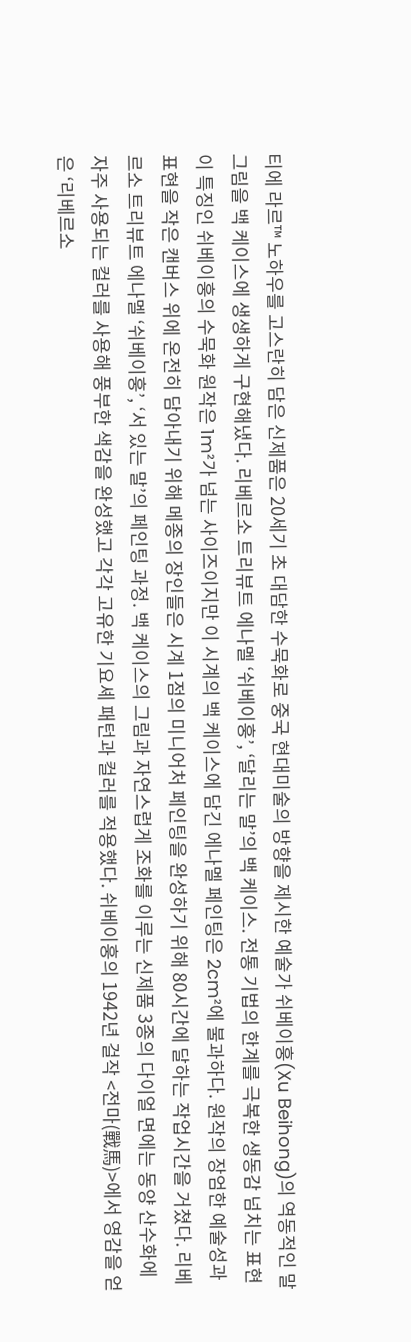티에 라르™ 노하우를 고스란히 담은 신제품은 20세기 초 대담한 수묵화로 중국 현대미술의 방향을 제시한 예술가 쉬베이훙(Xu Beihong)의 역동적인 말 그림을 백 케이스에 생생하게 구현해냈다. 리베르소 트리뷰트 에나멜 ‘쉬베이훙’, ‘달리는 말’의 백 케이스. 전통 기법의 한계를 극복한 생동감 넘치는 표현이 특징인 쉬베이훙의 수묵화 원작은 1m²가 넘는 사이즈이지만 이 시계의 백 케이스에 담긴 에나멜 페인팅은 2cm²에 불과하다. 원작의 장엄한 예술성과 표현을 작은 캔버스 위에 온전히 담아내기 위해 메종의 장인들은 시계 1점의 미니어처 페인팅을 완성하기 위해 80시간에 달하는 작업시간을 거쳤다. 리베르소 트리뷰트 에나멜 ‘쉬베이훙’, ‘서 있는 말’의 페인팅 과정. 백 케이스의 그림과 자연스럽게 조화를 이루는 신제품 3종의 다이얼 면에는 동양 산수화에 자주 사용되는 컬러를 사용해 풍부한 색감을 완성했고 각각 고유한 기요셰 패턴과 컬러를 적용했다. 쉬베이훙의 1942년 걸작 <전마(戰馬)>에서 영감을 얻은 ‘리베르소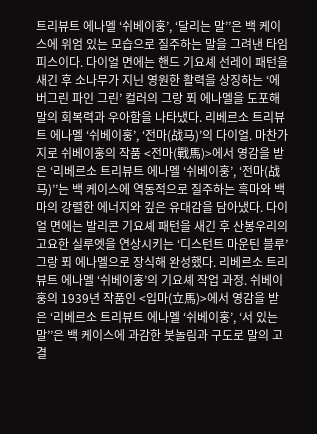트리뷰트 에나멜 ‘쉬베이훙’, ‘달리는 말’’은 백 케이스에 위엄 있는 모습으로 질주하는 말을 그려낸 타임피스이다. 다이얼 면에는 핸드 기요셰 선레이 패턴을 새긴 후 소나무가 지닌 영원한 활력을 상징하는 ‘에버그린 파인 그린’ 컬러의 그랑 푀 에나멜을 도포해 말의 회복력과 우아함을 나타냈다. 리베르소 트리뷰트 에나멜 ‘쉬베이훙’, ‘전마(战马)’의 다이얼. 마찬가지로 쉬베이훙의 작품 <전마(戰馬)>에서 영감을 받은 ‘리베르소 트리뷰트 에나멜 ‘쉬베이훙’, ‘전마(战马)’’는 백 케이스에 역동적으로 질주하는 흑마와 백마의 강렬한 에너지와 깊은 유대감을 담아냈다. 다이얼 면에는 발리콘 기요셰 패턴을 새긴 후 산봉우리의 고요한 실루엣을 연상시키는 ‘디스턴트 마운틴 블루’ 그랑 푀 에나멜으로 장식해 완성했다. 리베르소 트리뷰트 에나멜 ‘쉬베이훙’의 기요셰 작업 과정. 쉬베이훙의 1939년 작품인 <입마(立馬)>에서 영감을 받은 ‘리베르소 트리뷰트 에나멜 ‘쉬베이훙’, ‘서 있는 말’’은 백 케이스에 과감한 붓놀림과 구도로 말의 고결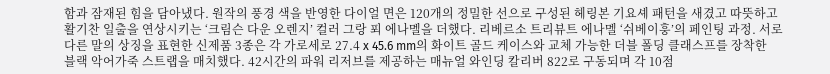함과 잠재된 힘을 담아냈다. 원작의 풍경 색을 반영한 다이얼 면은 120개의 정밀한 선으로 구성된 헤링본 기요셰 패턴을 새겼고 따뜻하고 활기찬 일출을 연상시키는 ‘크림슨 다운 오렌지’ 컬러 그랑 푀 에나멜을 더했다. 리베르소 트리뷰트 에나멜 ‘쉬베이훙’의 페인팅 과정. 서로 다른 말의 상징을 표현한 신제품 3종은 각 가로세로 27.4 x 45.6 mm의 화이트 골드 케이스와 교체 가능한 더블 폴딩 클래스프를 장착한 블랙 악어가죽 스트랩을 매치했다. 42시간의 파워 리저브를 제공하는 매뉴얼 와인딩 칼리버 822로 구동되며 각 10점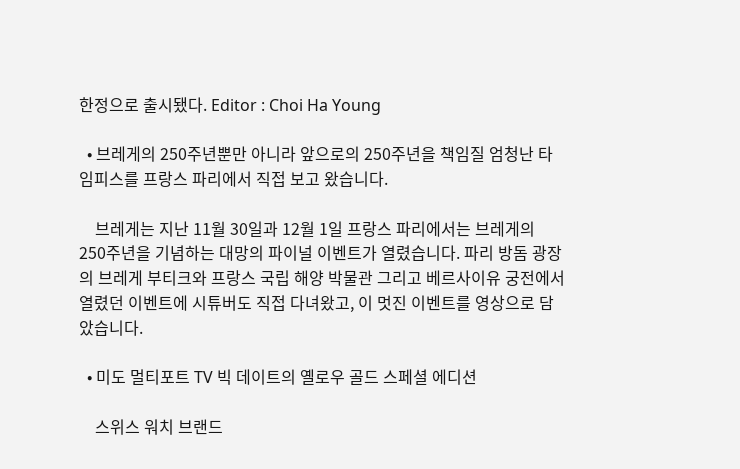한정으로 출시됐다. Editor : Choi Ha Young

  • 브레게의 250주년뿐만 아니라 앞으로의 250주년을 책임질 엄청난 타임피스를 프랑스 파리에서 직접 보고 왔습니다.

    브레게는 지난 11월 30일과 12월 1일 프랑스 파리에서는 브레게의 250주년을 기념하는 대망의 파이널 이벤트가 열렸습니다. 파리 방돔 광장의 브레게 부티크와 프랑스 국립 해양 박물관 그리고 베르사이유 궁전에서 열렸던 이벤트에 시튜버도 직접 다녀왔고, 이 멋진 이벤트를 영상으로 담았습니다.

  • 미도 멀티포트 TV 빅 데이트의 옐로우 골드 스페셜 에디션

    스위스 워치 브랜드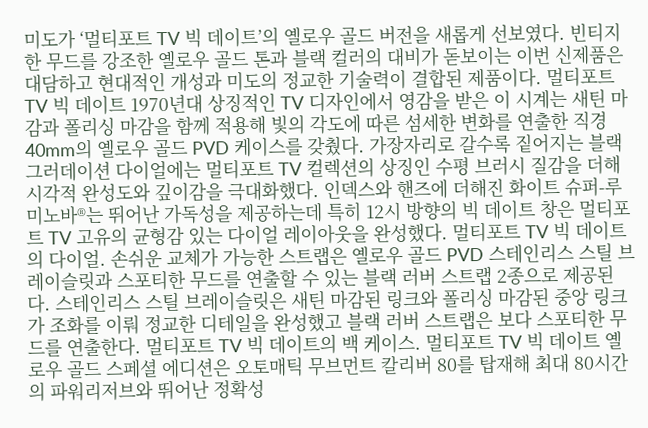미도가 ‘멀티포트 TV 빅 데이트’의 옐로우 골드 버전을 새롭게 선보였다. 빈티지한 무드를 강조한 옐로우 골드 톤과 블랙 컬러의 대비가 돋보이는 이번 신제품은 대담하고 현대적인 개성과 미도의 정교한 기술력이 결합된 제품이다. 멀티포트 TV 빅 데이트 1970년대 상징적인 TV 디자인에서 영감을 받은 이 시계는 새틴 마감과 폴리싱 마감을 함께 적용해 빛의 각도에 따른 섬세한 변화를 연출한 직경 40mm의 옐로우 골드 PVD 케이스를 갖췄다. 가장자리로 갈수록 짙어지는 블랙 그러데이션 다이얼에는 멀티포트 TV 컬렉션의 상징인 수평 브러시 질감을 더해 시각적 완성도와 깊이감을 극대화했다. 인덱스와 핸즈에 더해진 화이트 슈퍼-루미노바®는 뛰어난 가독성을 제공하는데 특히 12시 방향의 빅 데이트 창은 멀티포트 TV 고유의 균형감 있는 다이얼 레이아웃을 완성했다. 멀티포트 TV 빅 데이트의 다이얼. 손쉬운 교체가 가능한 스트랩은 옐로우 골드 PVD 스테인리스 스틸 브레이슬릿과 스포티한 무드를 연출할 수 있는 블랙 러버 스트랩 2종으로 제공된다. 스테인리스 스틸 브레이슬릿은 새틴 마감된 링크와 폴리싱 마감된 중앙 링크가 조화를 이뤄 정교한 디테일을 완성했고 블랙 러버 스트랩은 보다 스포티한 무드를 연출한다. 멀티포트 TV 빅 데이트의 백 케이스. 멀티포트 TV 빅 데이트 옐로우 골드 스페셜 에디션은 오토매틱 무브먼트 칼리버 80를 탑재해 최대 80시간의 파워리저브와 뛰어난 정확성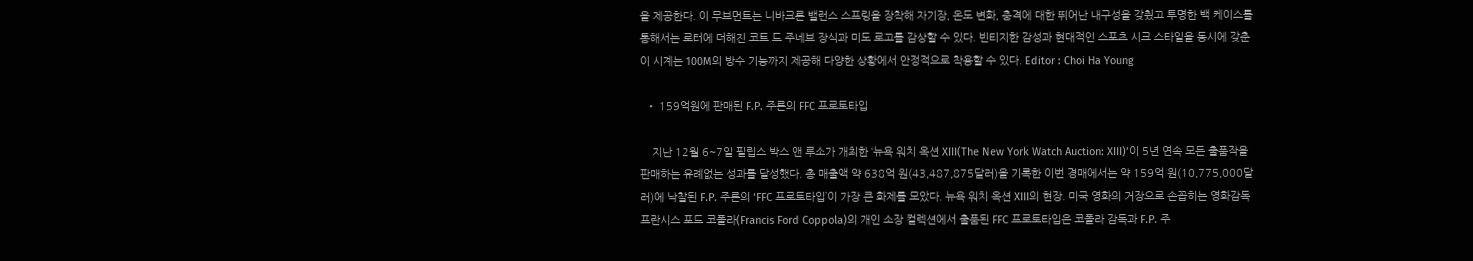을 제공한다. 이 무브먼트는 니바크론 밸런스 스프링을 장착해 자기장, 온도 변화, 충격에 대한 뛰어난 내구성을 갖췄고 투명한 백 케이스를 통해서는 로터에 더해진 코트 드 주네브 장식과 미도 로고를 감상할 수 있다. 빈티지한 감성과 현대적인 스포츠 시크 스타일을 동시에 갖춘 이 시계는 100M의 방수 기능까지 제공해 다양한 상황에서 안정적으로 착용할 수 있다. Editor : Choi Ha Young

  • 159억원에 판매된 F.P. 주른의 FFC 프로토타입

    지난 12월 6~7일 필립스 박스 앤 루소가 개최한 ‘뉴욕 워치 옥션 XIII(The New York Watch Auction: XIII)’이 5년 연속 모든 출품작을 판매하는 유례없는 성과를 달성했다. 총 매출액 약 638억 원(43,487,875달러)을 기록한 이번 경매에서는 약 159억 원(10,775,000달러)에 낙찰된 F.P. 주른의 ‘FFC 프로토타입’이 가장 큰 화제를 모았다. 뉴욕 워치 옥션 XIII의 현장. 미국 영화의 거장으로 손꼽히는 영화감독 프란시스 포드 코폴라(Francis Ford Coppola)의 개인 소장 컬렉션에서 출품된 FFC 프로토타입은 코폴라 감독과 F.P. 주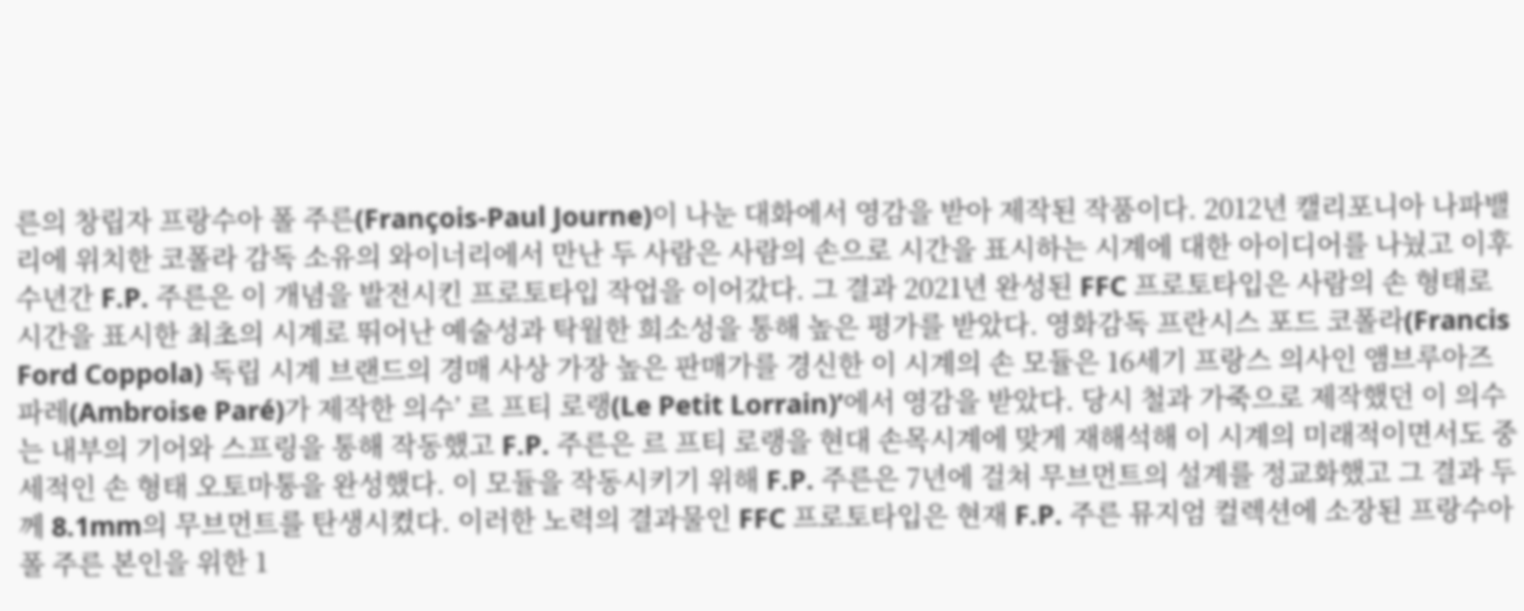른의 창립자 프랑수아 폴 주른(François-Paul Journe)이 나눈 대화에서 영감을 받아 제작된 작품이다. 2012년 캘리포니아 나파밸리에 위치한 코폴라 감독 소유의 와이너리에서 만난 두 사람은 사람의 손으로 시간을 표시하는 시계에 대한 아이디어를 나눴고 이후 수년간 F.P. 주른은 이 개념을 발전시킨 프로토타입 작업을 이어갔다. 그 결과 2021년 완성된 FFC 프로토타입은 사람의 손 형태로 시간을 표시한 최초의 시계로 뛰어난 예술성과 탁월한 희소성을 통해 높은 평가를 받았다. 영화감독 프란시스 포드 코폴라(Francis Ford Coppola) 독립 시계 브랜드의 경매 사상 가장 높은 판매가를 경신한 이 시계의 손 모듈은 16세기 프랑스 의사인 앰브루아즈 파레(Ambroise Paré)가 제작한 의수’ 르 프티 로랭(Le Petit Lorrain)’에서 영감을 받았다. 당시 철과 가죽으로 제작했던 이 의수는 내부의 기어와 스프링을 통해 작동했고 F.P. 주른은 르 프티 로랭을 현대 손목시계에 맞게 재해석해 이 시계의 미래적이면서도 중세적인 손 형태 오토마통을 완성했다. 이 모듈을 작동시키기 위해 F.P. 주른은 7년에 걸쳐 무브먼트의 설계를 정교화했고 그 결과 두께 8.1mm의 무브먼트를 탄생시켰다. 이러한 노력의 결과물인 FFC 프로토타입은 현재 F.P. 주른 뮤지엄 컬렉션에 소장된 프랑수아 폴 주른 본인을 위한 1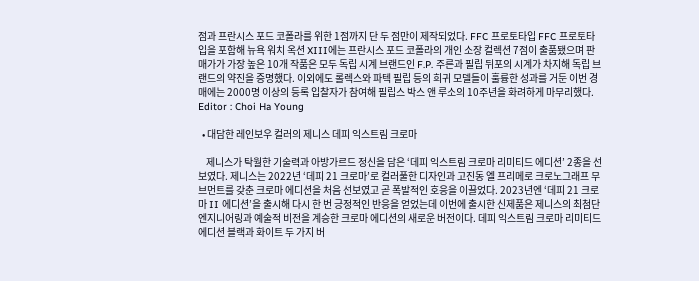점과 프란시스 포드 코폴라를 위한 1점까지 단 두 점만이 제작되었다. FFC 프로토타입 FFC 프로토타입을 포함해 뉴욕 워치 옥션 XIII에는 프란시스 포드 코폴라의 개인 소장 컬렉션 7점이 출품됐으며 판매가가 가장 높은 10개 작품은 모두 독립 시계 브랜드인 F.P. 주른과 필립 뒤포의 시계가 차지해 독립 브랜드의 약진을 증명했다. 이외에도 롤렉스와 파텍 필립 등의 희귀 모델들이 훌륭한 성과를 거둔 이번 경매에는 2000명 이상의 등록 입찰자가 참여해 필립스 박스 앤 루소의 10주년을 화려하게 마무리했다. Editor : Choi Ha Young

  • 대담한 레인보우 컬러의 제니스 데피 익스트림 크로마

    제니스가 탁월한 기술력과 아방가르드 정신을 담은 ‘데피 익스트림 크로마 리미티드 에디션’ 2종을 선보였다. 제니스는 2022년 ‘데피 21 크로마’로 컬러풀한 디자인과 고진동 엘 프리메로 크로노그래프 무브먼트를 갖춘 크로마 에디션을 처음 선보였고 곧 폭발적인 호응을 이끌었다. 2023년엔 ‘데피 21 크로마 II 에디션’을 출시해 다시 한 번 긍정적인 반응을 얻었는데 이번에 출시한 신제품은 제니스의 최첨단 엔지니어링과 예술적 비전을 계승한 크로마 에디션의 새로운 버전이다. 데피 익스트림 크로마 리미티드 에디션 블랙과 화이트 두 가지 버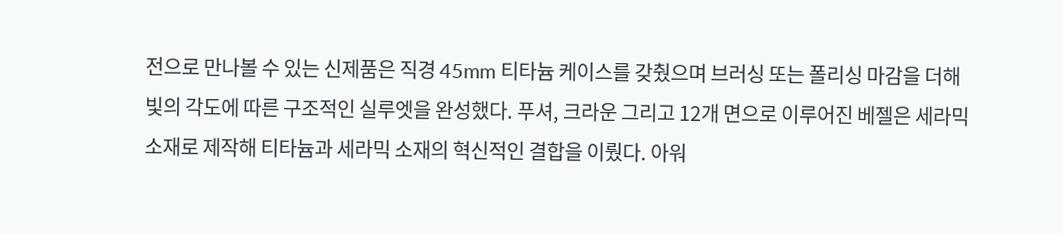전으로 만나볼 수 있는 신제품은 직경 45mm 티타늄 케이스를 갖췄으며 브러싱 또는 폴리싱 마감을 더해 빛의 각도에 따른 구조적인 실루엣을 완성했다. 푸셔, 크라운 그리고 12개 면으로 이루어진 베젤은 세라믹 소재로 제작해 티타늄과 세라믹 소재의 혁신적인 결합을 이뤘다. 아워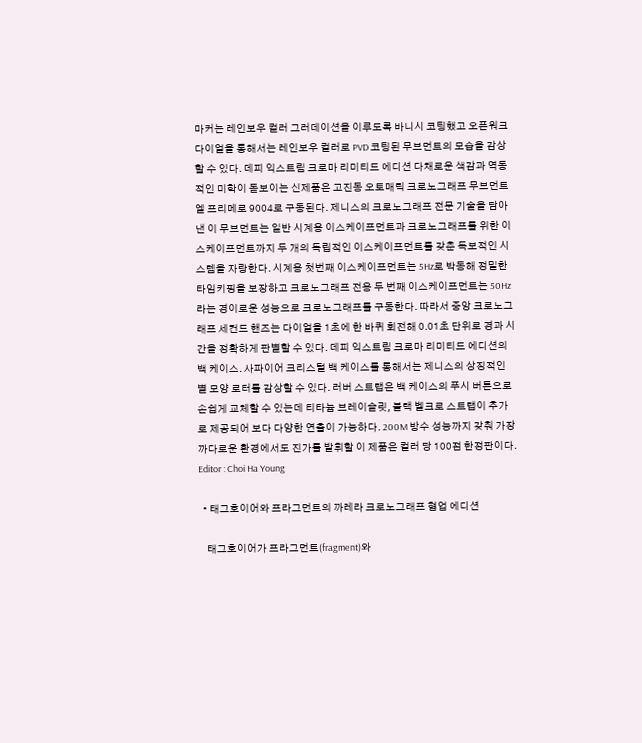마커는 레인보우 컬러 그러데이션을 이루도록 바니시 코팅했고 오픈워크 다이얼을 통해서는 레인보우 컬러로 PVD 코팅된 무브먼트의 모습을 감상할 수 있다. 데피 익스트림 크로마 리미티드 에디션 다채로운 색감과 역동적인 미학이 돋보이는 신제품은 고진동 오토매틱 크로노그래프 무브먼트 엘 프리메로 9004로 구동된다. 제니스의 크로노그래프 전문 기술을 담아낸 이 무브먼트는 일반 시계용 이스케이프먼트과 크로노그래프를 위한 이스케이프먼트까지 두 개의 독립적인 이스케이프먼트를 갖춘 독보적인 시스템을 자랑한다. 시계용 첫번째 이스케이프먼트는 5Hz로 박동해 정밀한 타임키핑을 보장하고 크로노그래프 전용 두 번째 이스케이프먼트는 50Hz라는 경이로운 성능으로 크로노그래프를 구동한다. 따라서 중앙 크로노그래프 세컨드 핸즈는 다이얼을 1초에 한 바퀴 회전해 0.01초 단위로 경과 시간을 정확하게 판별할 수 있다. 데피 익스트림 크로마 리미티드 에디션의 백 케이스. 사파이어 크리스털 백 케이스를 통해서는 제니스의 상징적인 별 모양 로터를 감상할 수 있다. 러버 스트랩은 백 케이스의 푸시 버튼으로 손쉽게 교체할 수 있는데 티타늄 브레이슬릿, 블랙 벨크로 스트랩이 추가로 제공되어 보다 다양한 연출이 가능하다. 200M 방수 성능까지 갖춰 가장 까다로운 환경에서도 진가를 발휘할 이 제품은 컬러 당 100점 한정판이다. Editor : Choi Ha Young

  • 태그호이어와 프라그먼트의 까레라 크로노그래프 협업 에디션

    태그호이어가 프라그먼트(fragment)와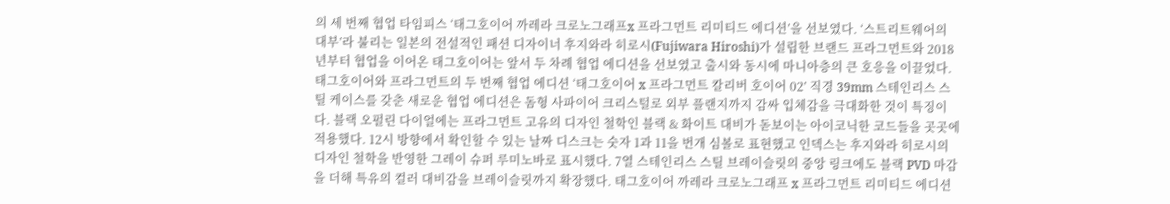의 세 번째 협업 타임피스 ‘태그호이어 까레라 크로노그래프x 프라그먼트 리미티드 에디션’을 선보였다. ‘스트리트웨어의 대부’라 불리는 일본의 전설적인 패션 디자이너 후지와라 히로시(Fujiwara Hiroshi)가 설립한 브랜드 프라그먼트와 2018년부터 협업을 이어온 태그호이어는 앞서 두 차례 협업 에디션을 선보였고 출시와 동시에 마니아층의 큰 호응을 이끌었다. 태그호이어와 프라그먼트의 두 번째 협업 에디션 ‘태그호이어 x 프라그먼트 칼리버 호이어 02’ 직경 39mm 스테인리스 스틸 케이스를 갖춘 새로운 협업 에디션은 돔형 사파이어 크리스털로 외부 플랜지까지 감싸 입체감을 극대화한 것이 특징이다. 블랙 오펄린 다이얼에는 프라그먼트 고유의 디자인 철학인 블랙 & 화이트 대비가 돋보이는 아이코닉한 코드들을 곳곳에 적용했다. 12시 방향에서 확인할 수 있는 날짜 디스크는 숫자 1과 11을 번개 심볼로 표현했고 인덱스는 후지와라 히로시의 디자인 철학을 반영한 그레이 슈퍼 루미노바로 표시했다. 7열 스테인리스 스틸 브레이슬릿의 중앙 링크에도 블랙 PVD 마감을 더해 특유의 컬러 대비감을 브레이슬릿까지 확장했다. 태그호이어 까레라 크로노그래프 x 프라그먼트 리미티드 에디션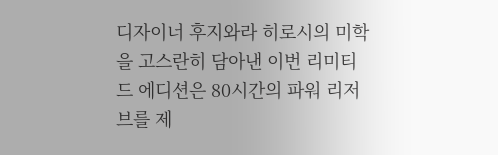디자이너 후지와라 히로시의 미학을 고스란히 담아낸 이번 리미티드 에디션은 80시간의 파워 리저브를 제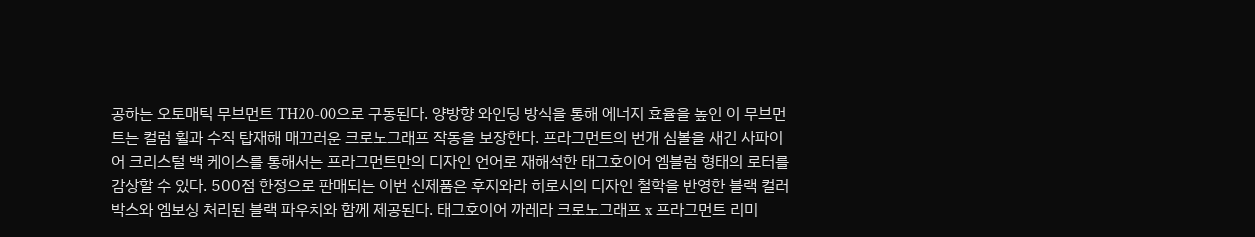공하는 오토매틱 무브먼트 TH20-00으로 구동된다. 양방향 와인딩 방식을 통해 에너지 효율을 높인 이 무브먼트는 컬럼 휠과 수직 탑재해 매끄러운 크로노그래프 작동을 보장한다. 프라그먼트의 번개 심볼을 새긴 사파이어 크리스털 백 케이스를 통해서는 프라그먼트만의 디자인 언어로 재해석한 태그호이어 엠블럼 형태의 로터를 감상할 수 있다. 500점 한정으로 판매되는 이번 신제품은 후지와라 히로시의 디자인 철학을 반영한 블랙 컬러 박스와 엠보싱 처리된 블랙 파우치와 함께 제공된다. 태그호이어 까레라 크로노그래프 x 프라그먼트 리미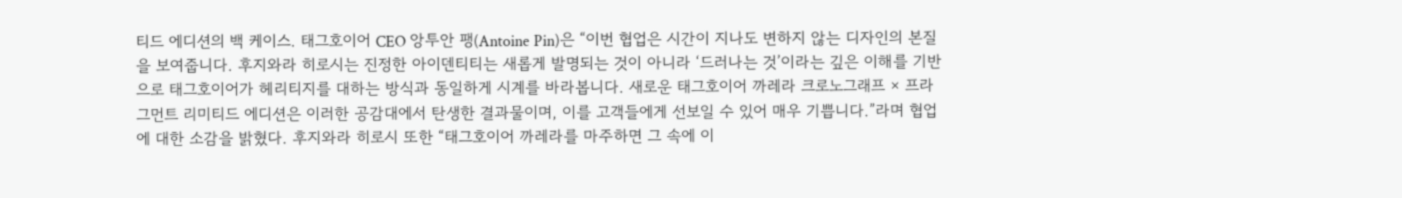티드 에디션의 백 케이스. 태그호이어 CEO 앙투안 팽(Antoine Pin)은 “이번 협업은 시간이 지나도 변하지 않는 디자인의 본질을 보여줍니다. 후지와라 히로시는 진정한 아이덴티티는 새롭게 발명되는 것이 아니라 ‘드러나는 것’이라는 깊은 이해를 기반으로 태그호이어가 헤리티지를 대하는 방식과 동일하게 시계를 바라봅니다. 새로운 태그호이어 까레라 크로노그래프 × 프라그먼트 리미티드 에디션은 이러한 공감대에서 탄생한 결과물이며, 이를 고객들에게 선보일 수 있어 매우 기쁩니다.”라며 협업에 대한 소감을 밝혔다. 후지와라 히로시 또한 “태그호이어 까레라를 마주하면 그 속에 이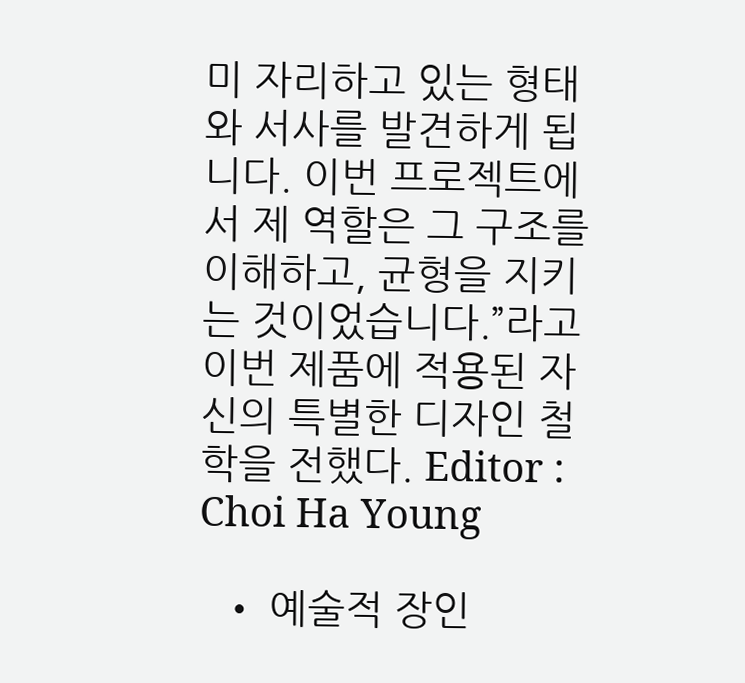미 자리하고 있는 형태와 서사를 발견하게 됩니다. 이번 프로젝트에서 제 역할은 그 구조를 이해하고, 균형을 지키는 것이었습니다.”라고 이번 제품에 적용된 자신의 특별한 디자인 철학을 전했다. Editor : Choi Ha Young

  • 예술적 장인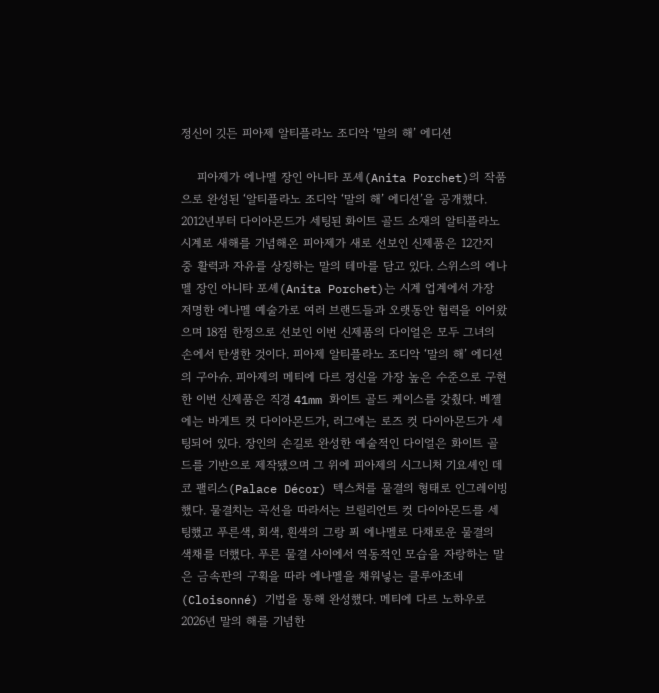정신이 깃든 피아제 알티플라노 조디악 ‘말의 해’ 에디션

    피아제가 에나멜 장인 아니타 포셰(Anita Porchet)의 작품으로 완성된 ‘알티플라노 조디악 ‘말의 해’ 에디션’을 공개했다. 2012년부터 다이아몬드가 세팅된 화이트 골드 소재의 알티플라노 시계로 새해를 기념해온 피아제가 새로 선보인 신제품은 12간지 중 활력과 자유를 상징하는 말의 테마를 담고 있다. 스위스의 에나멜 장인 아니타 포셰(Anita Porchet)는 시계 업계에서 가장 저명한 에나멜 예술가로 여러 브랜드들과 오랫동안 협력을 이어왔으며 18점 한정으로 선보인 이번 신제품의 다이얼은 모두 그녀의 손에서 탄생한 것이다. 피아제 알티플라노 조디악 ‘말의 해’ 에디션의 구아슈. 피아제의 메티에 다르 정신을 가장 높은 수준으로 구현한 이번 신제품은 직경 41mm 화이트 골드 케이스를 갖췄다. 베젤에는 바게트 컷 다이아몬드가, 러그에는 로즈 컷 다이아몬드가 세팅되어 있다. 장인의 손길로 완성한 예술적인 다이얼은 화이트 골드를 기반으로 제작됐으며 그 위에 피아제의 시그니처 기요셰인 데코 팰리스(Palace Décor) 텍스처를 물결의 형태로 인그레이빙했다. 물결치는 곡선을 따라서는 브릴리언트 컷 다이아몬드를 세팅했고 푸른색, 회색, 흰색의 그랑 푀 에나멜로 다채로운 물결의 색채를 더했다. 푸른 물결 사이에서 역동적인 모습을 자랑하는 말은 금속판의 구획을 따라 에나멜을 채워넣는 클루아조네(Cloisonné) 기법을 통해 완성했다. 메티에 다르 노하우로 2026년 말의 해를 기념한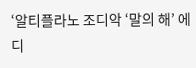‘알티플라노 조디악 ‘말의 해’ 에디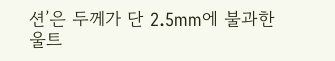션’은 두께가 단 2.5mm에 불과한 울트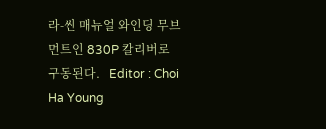라-씬 매뉴얼 와인딩 무브먼트인 830P 칼리버로 구동된다.   Editor : Choi Ha Young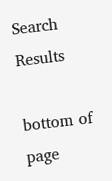Search Results

bottom of page